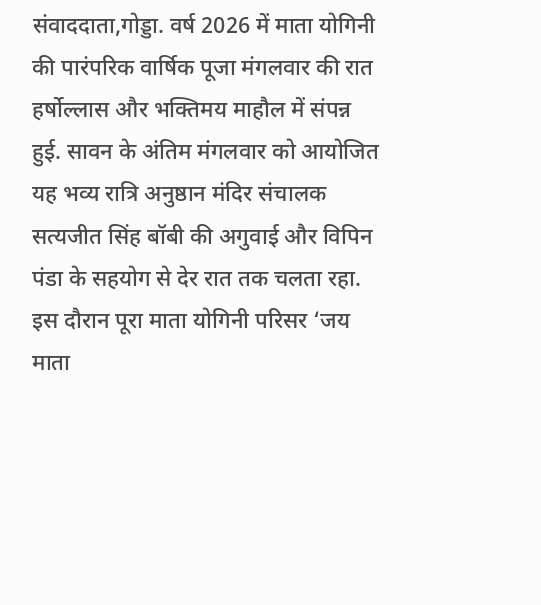संवाददाता,गोड्डा. वर्ष 2026 में माता योगिनी की पारंपरिक वार्षिक पूजा मंगलवार की रात हर्षोल्लास और भक्तिमय माहौल में संपन्न हुई. सावन के अंतिम मंगलवार को आयोजित यह भव्य रात्रि अनुष्ठान मंदिर संचालक सत्यजीत सिंह बॉबी की अगुवाई और विपिन पंडा के सहयोग से देर रात तक चलता रहा. इस दौरान पूरा माता योगिनी परिसर ‘जय माता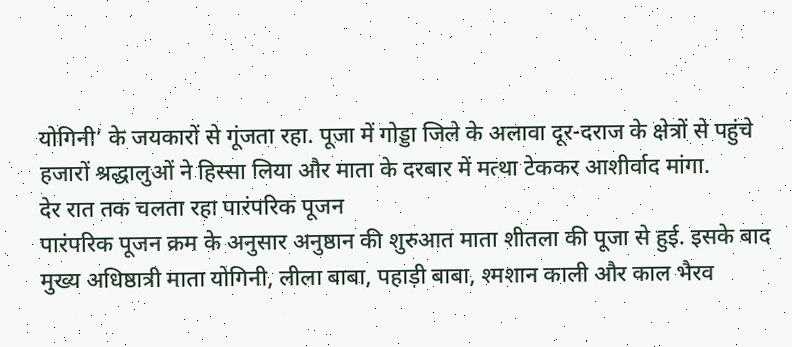योगिनी’ के जयकारों से गूंजता रहा. पूजा में गोड्डा जिले के अलावा दूर-दराज के क्षेत्रों से पहुंचे हजारों श्रद्धालुओं ने हिस्सा लिया और माता के दरबार में मत्था टेककर आशीर्वाद मांगा.
देर रात तक चलता रहा पारंपरिक पूजन
पारंपरिक पूजन क्रम के अनुसार अनुष्ठान की शुरुआत माता शीतला की पूजा से हुई. इसके बाद मुख्य अधिष्ठात्री माता योगिनी, लीला बाबा, पहाड़ी बाबा, श्मशान काली और काल भैरव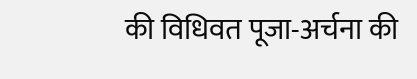की विधिवत पूजा-अर्चना की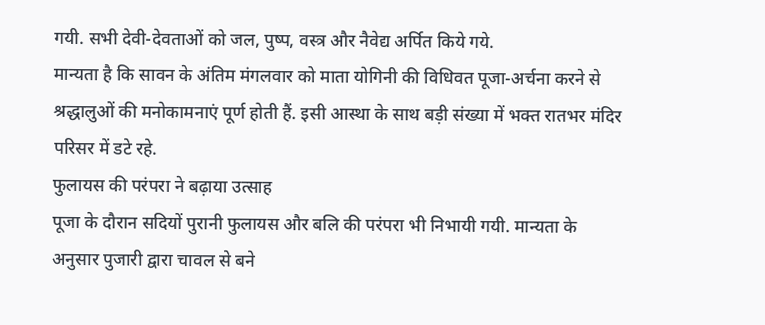गयी. सभी देवी-देवताओं को जल, पुष्प, वस्त्र और नैवेद्य अर्पित किये गये.
मान्यता है कि सावन के अंतिम मंगलवार को माता योगिनी की विधिवत पूजा-अर्चना करने से श्रद्धालुओं की मनोकामनाएं पूर्ण होती हैं. इसी आस्था के साथ बड़ी संख्या में भक्त रातभर मंदिर परिसर में डटे रहे.
फुलायस की परंपरा ने बढ़ाया उत्साह
पूजा के दौरान सदियों पुरानी फुलायस और बलि की परंपरा भी निभायी गयी. मान्यता के अनुसार पुजारी द्वारा चावल से बने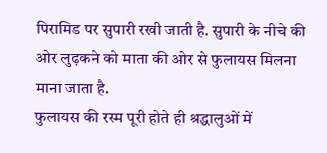पिरामिड पर सुपारी रखी जाती है. सुपारी के नीचे की ओर लुढ़कने को माता की ओर से फुलायस मिलना माना जाता है.
फुलायस की रस्म पूरी होते ही श्रद्धालुओं में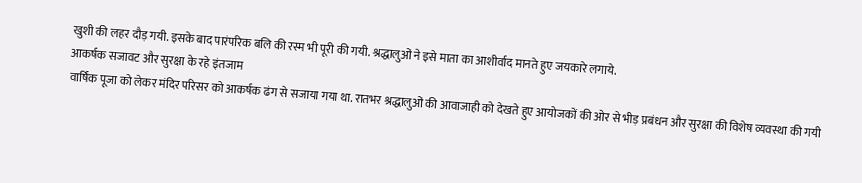खुशी की लहर दौड़ गयी. इसके बाद पारंपरिक बलि की रस्म भी पूरी की गयी. श्रद्धालुओं ने इसे माता का आशीर्वाद मानते हुए जयकारे लगाये.
आकर्षक सजावट और सुरक्षा के रहे इंतजाम
वार्षिक पूजा को लेकर मंदिर परिसर को आकर्षक ढंग से सजाया गया था. रातभर श्रद्धालुओं की आवाजाही को देखते हुए आयोजकों की ओर से भीड़ प्रबंधन और सुरक्षा की विशेष व्यवस्था की गयी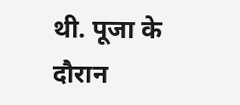थी. पूजा के दौरान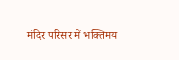मंदिर परिसर में भक्तिमय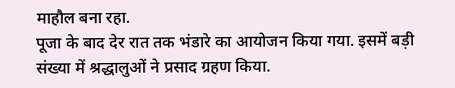माहौल बना रहा.
पूजा के बाद देर रात तक भंडारे का आयोजन किया गया. इसमें बड़ी संख्या में श्रद्धालुओं ने प्रसाद ग्रहण किया.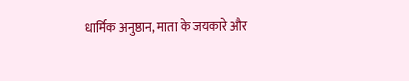धार्मिक अनुष्ठान, माता के जयकारे और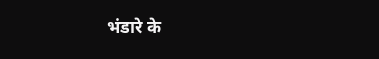भंडारे के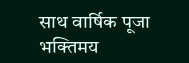साथ वार्षिक पूजा भक्तिमय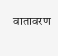वातावरण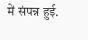में संपन्न हुई.